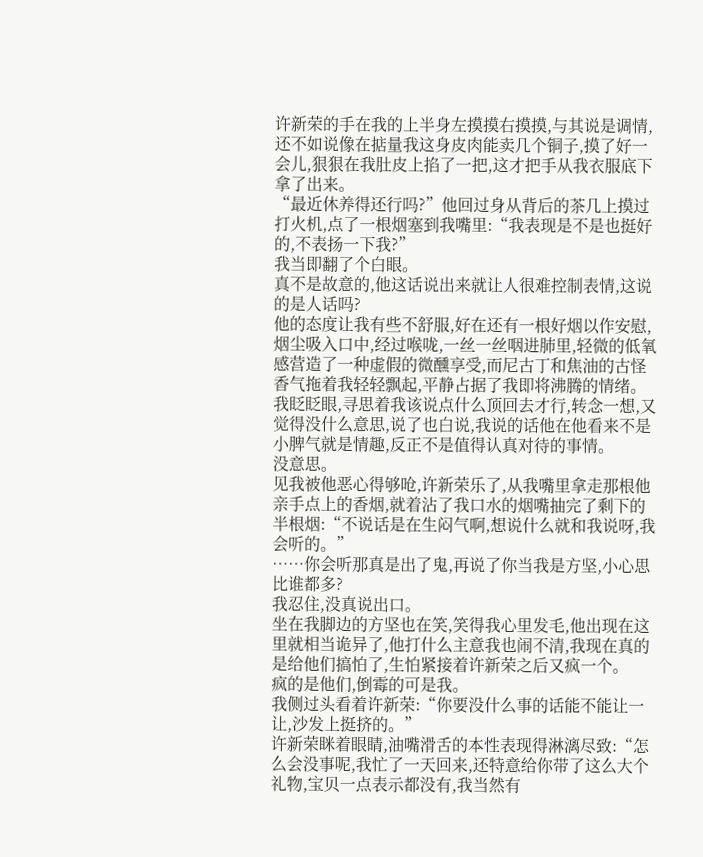许新荣的手在我的上半身左摸摸右摸摸,与其说是调情,还不如说像在掂量我这身皮肉能卖几个铜子,摸了好一会儿,狠狠在我肚皮上掐了一把,这才把手从我衣服底下拿了出来。
“最近休养得还行吗?”他回过身从背后的茶几上摸过打火机,点了一根烟塞到我嘴里:“我表现是不是也挺好的,不表扬一下我?”
我当即翻了个白眼。
真不是故意的,他这话说出来就让人很难控制表情,这说的是人话吗?
他的态度让我有些不舒服,好在还有一根好烟以作安慰,烟尘吸入口中,经过喉咙,一丝一丝咽进肺里,轻微的低氧感营造了一种虚假的微醺享受,而尼古丁和焦油的古怪香气拖着我轻轻飘起,平静占据了我即将沸腾的情绪。
我眨眨眼,寻思着我该说点什么顶回去才行,转念一想,又觉得没什么意思,说了也白说,我说的话他在他看来不是小脾气就是情趣,反正不是值得认真对待的事情。
没意思。
见我被他恶心得够呛,许新荣乐了,从我嘴里拿走那根他亲手点上的香烟,就着沾了我口水的烟嘴抽完了剩下的半根烟:“不说话是在生闷气啊,想说什么就和我说呀,我会听的。”
……你会听那真是出了鬼,再说了你当我是方坚,小心思比谁都多?
我忍住,没真说出口。
坐在我脚边的方坚也在笑,笑得我心里发毛,他出现在这里就相当诡异了,他打什么主意我也闹不清,我现在真的是给他们搞怕了,生怕紧接着许新荣之后又疯一个。
疯的是他们,倒霉的可是我。
我侧过头看着许新荣:“你要没什么事的话能不能让一让,沙发上挺挤的。”
许新荣眯着眼睛,油嘴滑舌的本性表现得淋漓尽致:“怎么会没事呢,我忙了一天回来,还特意给你带了这么大个礼物,宝贝一点表示都没有,我当然有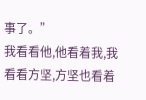事了。”
我看看他,他看着我,我看看方坚,方坚也看着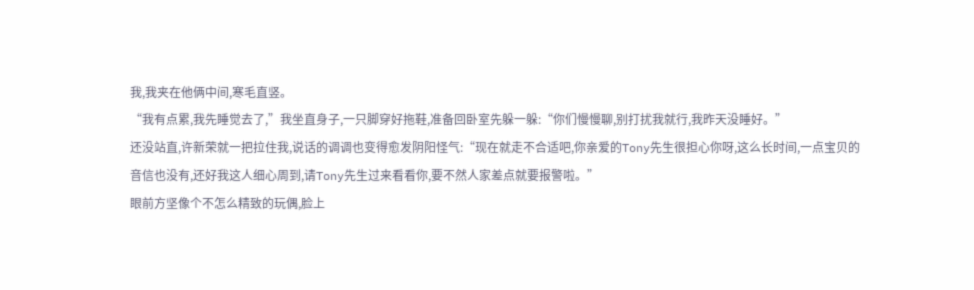我,我夹在他俩中间,寒毛直竖。
“我有点累,我先睡觉去了,”我坐直身子,一只脚穿好拖鞋,准备回卧室先躲一躲:“你们慢慢聊,别打扰我就行,我昨天没睡好。”
还没站直,许新荣就一把拉住我,说话的调调也变得愈发阴阳怪气:“现在就走不合适吧,你亲爱的Tony先生很担心你呀,这么长时间,一点宝贝的音信也没有,还好我这人细心周到,请Tony先生过来看看你,要不然人家差点就要报警啦。”
眼前方坚像个不怎么精致的玩偶,脸上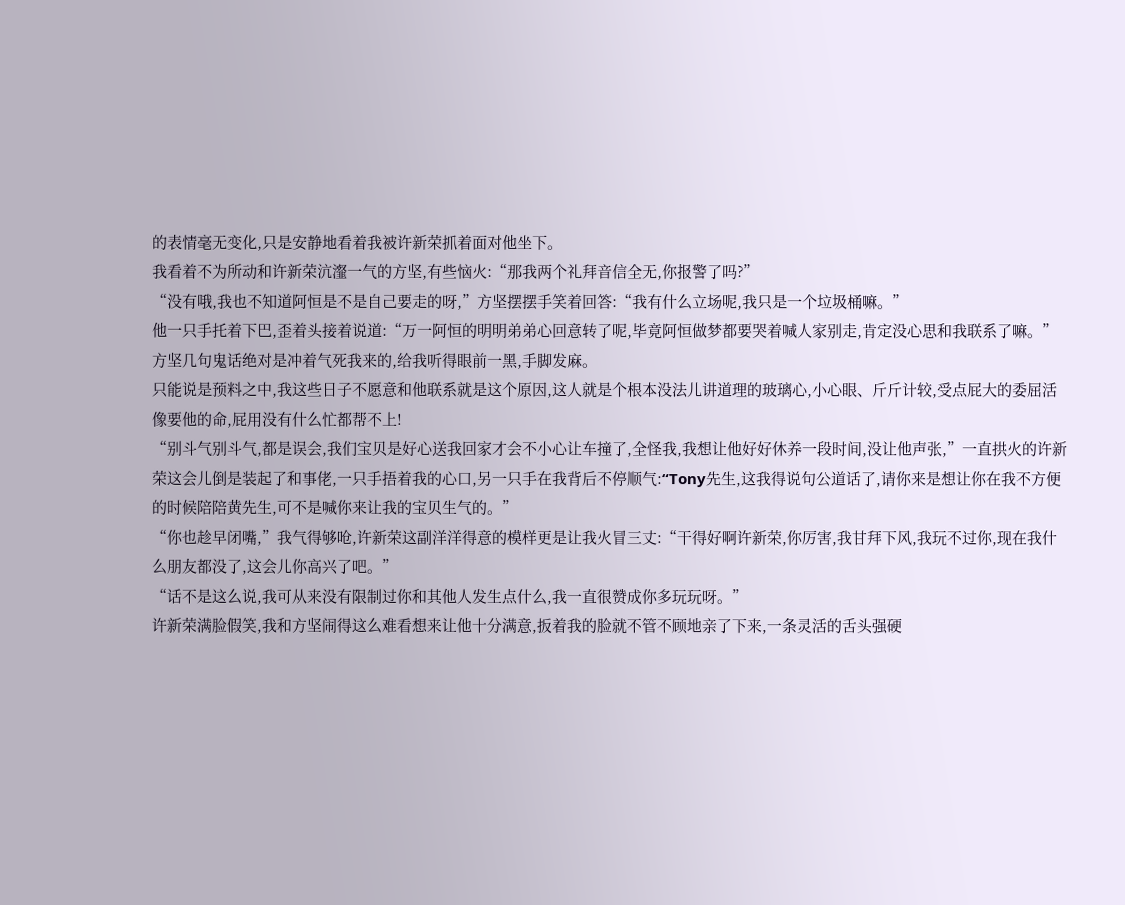的表情毫无变化,只是安静地看着我被许新荣抓着面对他坐下。
我看着不为所动和许新荣沆瀣一气的方坚,有些恼火:“那我两个礼拜音信全无,你报警了吗?”
“没有哦,我也不知道阿恒是不是自己要走的呀,”方坚摆摆手笑着回答:“我有什么立场呢,我只是一个垃圾桶嘛。”
他一只手托着下巴,歪着头接着说道:“万一阿恒的明明弟弟心回意转了呢,毕竟阿恒做梦都要哭着喊人家别走,肯定没心思和我联系了嘛。”
方坚几句鬼话绝对是冲着气死我来的,给我听得眼前一黑,手脚发麻。
只能说是预料之中,我这些日子不愿意和他联系就是这个原因,这人就是个根本没法儿讲道理的玻璃心,小心眼、斤斤计较,受点屁大的委屈活像要他的命,屁用没有什么忙都帮不上!
“别斗气别斗气,都是误会,我们宝贝是好心送我回家才会不小心让车撞了,全怪我,我想让他好好休养一段时间,没让他声张,”一直拱火的许新荣这会儿倒是装起了和事佬,一只手捂着我的心口,另一只手在我背后不停顺气:“Tony先生,这我得说句公道话了,请你来是想让你在我不方便的时候陪陪黄先生,可不是喊你来让我的宝贝生气的。”
“你也趁早闭嘴,”我气得够呛,许新荣这副洋洋得意的模样更是让我火冒三丈:“干得好啊许新荣,你厉害,我甘拜下风,我玩不过你,现在我什么朋友都没了,这会儿你高兴了吧。”
“话不是这么说,我可从来没有限制过你和其他人发生点什么,我一直很赞成你多玩玩呀。”
许新荣满脸假笑,我和方坚闹得这么难看想来让他十分满意,扳着我的脸就不管不顾地亲了下来,一条灵活的舌头强硬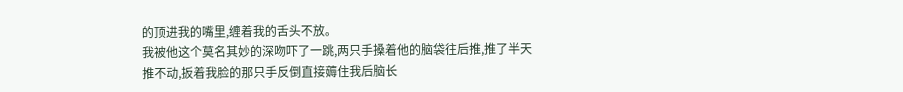的顶进我的嘴里,缠着我的舌头不放。
我被他这个莫名其妙的深吻吓了一跳,两只手搡着他的脑袋往后推,推了半天推不动,扳着我脸的那只手反倒直接薅住我后脑长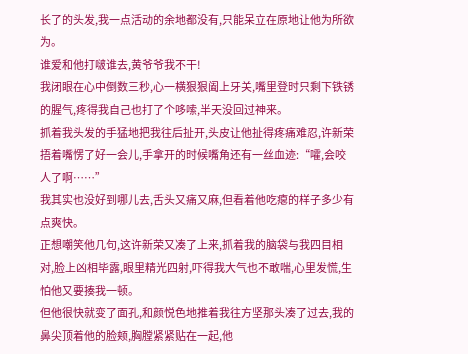长了的头发,我一点活动的余地都没有,只能呆立在原地让他为所欲为。
谁爱和他打啵谁去,黄爷爷我不干!
我闭眼在心中倒数三秒,心一横狠狠阖上牙关,嘴里登时只剩下铁锈的腥气,疼得我自己也打了个哆嗦,半天没回过神来。
抓着我头发的手猛地把我往后扯开,头皮让他扯得疼痛难忍,许新荣捂着嘴愣了好一会儿,手拿开的时候嘴角还有一丝血迹:“嚯,会咬人了啊……”
我其实也没好到哪儿去,舌头又痛又麻,但看着他吃瘪的样子多少有点爽快。
正想嘲笑他几句,这许新荣又凑了上来,抓着我的脑袋与我四目相对,脸上凶相毕露,眼里精光四射,吓得我大气也不敢喘,心里发慌,生怕他又要揍我一顿。
但他很快就变了面孔,和颜悦色地推着我往方坚那头凑了过去,我的鼻尖顶着他的脸颊,胸膛紧紧贴在一起,他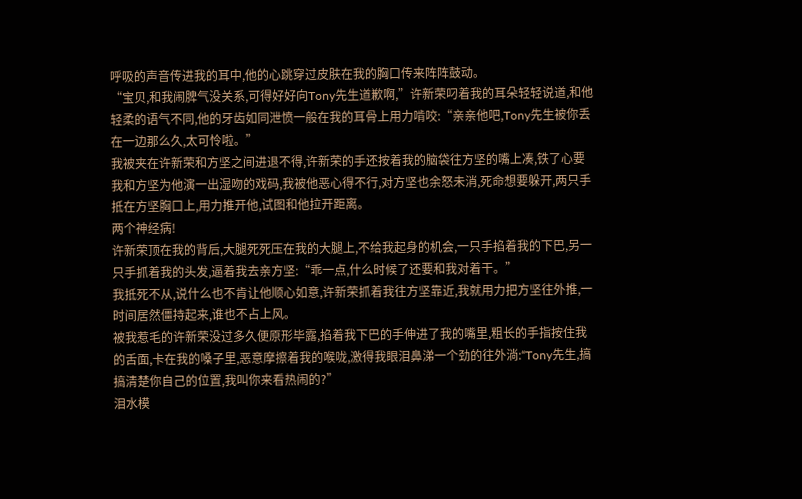呼吸的声音传进我的耳中,他的心跳穿过皮肤在我的胸口传来阵阵鼓动。
“宝贝,和我闹脾气没关系,可得好好向Tony先生道歉啊,”许新荣叼着我的耳朵轻轻说道,和他轻柔的语气不同,他的牙齿如同泄愤一般在我的耳骨上用力啃咬:“亲亲他吧,Tony先生被你丢在一边那么久,太可怜啦。”
我被夹在许新荣和方坚之间进退不得,许新荣的手还按着我的脑袋往方坚的嘴上凑,铁了心要我和方坚为他演一出湿吻的戏码,我被他恶心得不行,对方坚也余怒未消,死命想要躲开,两只手抵在方坚胸口上,用力推开他,试图和他拉开距离。
两个神经病!
许新荣顶在我的背后,大腿死死压在我的大腿上,不给我起身的机会,一只手掐着我的下巴,另一只手抓着我的头发,逼着我去亲方坚:“乖一点,什么时候了还要和我对着干。”
我抵死不从,说什么也不肯让他顺心如意,许新荣抓着我往方坚靠近,我就用力把方坚往外推,一时间居然僵持起来,谁也不占上风。
被我惹毛的许新荣没过多久便原形毕露,掐着我下巴的手伸进了我的嘴里,粗长的手指按住我的舌面,卡在我的嗓子里,恶意摩擦着我的喉咙,激得我眼泪鼻涕一个劲的往外淌:“Tony先生,搞搞清楚你自己的位置,我叫你来看热闹的?”
泪水模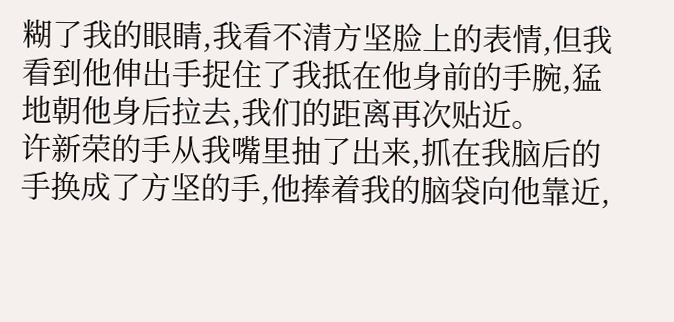糊了我的眼睛,我看不清方坚脸上的表情,但我看到他伸出手捉住了我抵在他身前的手腕,猛地朝他身后拉去,我们的距离再次贴近。
许新荣的手从我嘴里抽了出来,抓在我脑后的手换成了方坚的手,他捧着我的脑袋向他靠近,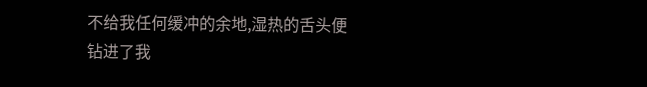不给我任何缓冲的余地,湿热的舌头便钻进了我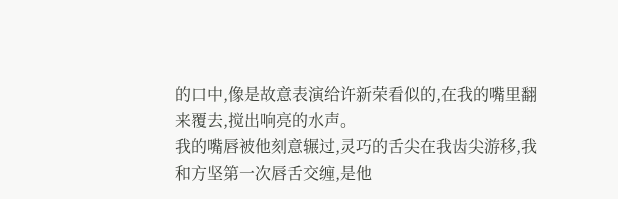的口中,像是故意表演给许新荣看似的,在我的嘴里翻来覆去,搅出响亮的水声。
我的嘴唇被他刻意辗过,灵巧的舌尖在我齿尖游移,我和方坚第一次唇舌交缠,是他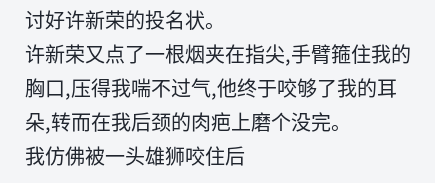讨好许新荣的投名状。
许新荣又点了一根烟夹在指尖,手臂箍住我的胸口,压得我喘不过气,他终于咬够了我的耳朵,转而在我后颈的肉疤上磨个没完。
我仿佛被一头雄狮咬住后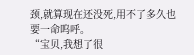颈,就算现在还没死,用不了多久也要一命呜呼。
“宝贝,我想了很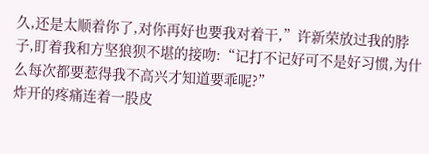久,还是太顺着你了,对你再好也要我对着干,”许新荣放过我的脖子,盯着我和方坚狼狈不堪的接吻:“记打不记好可不是好习惯,为什么每次都要惹得我不高兴才知道要乖呢?”
炸开的疼痛连着一股皮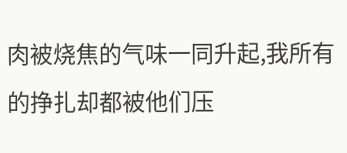肉被烧焦的气味一同升起,我所有的挣扎却都被他们压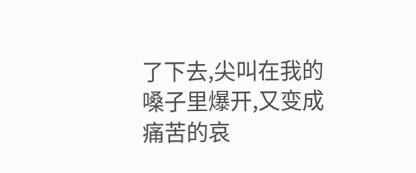了下去,尖叫在我的嗓子里爆开,又变成痛苦的哀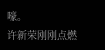嚎。
许新荣刚刚点燃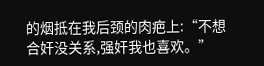的烟抵在我后颈的肉疤上:“不想合奸没关系,强奸我也喜欢。”